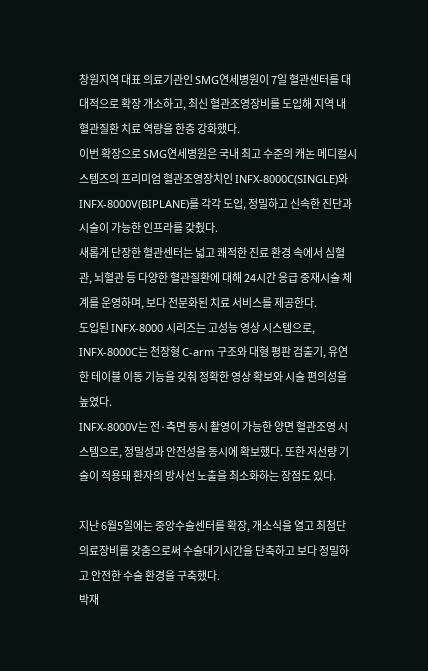창원지역 대표 의료기관인 SMG연세병원이 7일 혈관센터를 대대적으로 확장 개소하고, 최신 혈관조영장비를 도입해 지역 내 혈관질환 치료 역량을 한층 강화했다.
이번 확장으로 SMG연세병원은 국내 최고 수준의 캐논 메디컬시스템즈의 프리미엄 혈관조영장치인 INFX-8000C(SINGLE)와 INFX-8000V(BIPLANE)를 각각 도입, 정밀하고 신속한 진단과 시술이 가능한 인프라를 갖췄다.
새롭게 단장한 혈관센터는 넓고 쾌적한 진료 환경 속에서 심혈관, 뇌혈관 등 다양한 혈관질환에 대해 24시간 응급 중재시술 체계를 운영하며, 보다 전문화된 치료 서비스를 제공한다.
도입된 INFX-8000 시리즈는 고성능 영상 시스템으로, INFX-8000C는 천장형 C-arm 구조와 대형 평판 검출기, 유연한 테이블 이동 기능을 갖춰 정확한 영상 확보와 시술 편의성을 높였다.
INFX-8000V는 전·측면 동시 촬영이 가능한 양면 혈관조영 시스템으로, 정밀성과 안전성을 동시에 확보했다. 또한 저선량 기술이 적용돼 환자의 방사선 노출을 최소화하는 장점도 있다.

지난 6월5일에는 중앙수술센터를 확장, 개소식을 열고 최첨단 의료장비를 갖춤으로써 수술대기시간을 단축하고 보다 정밀하고 안전한 수술 환경을 구축했다.
박재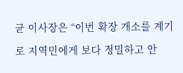균 이사장은 “이번 확장 개소를 계기로 지역민에게 보다 정밀하고 안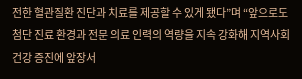전한 혈관질환 진단과 치료를 제공할 수 있게 됐다”며 “앞으로도 첨단 진료 환경과 전문 의료 인력의 역량을 지속 강화해 지역사회 건강 증진에 앞장서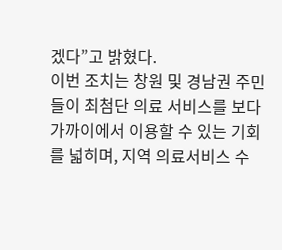겠다”고 밝혔다.
이번 조치는 창원 및 경남권 주민들이 최첨단 의료 서비스를 보다 가까이에서 이용할 수 있는 기회를 넓히며, 지역 의료서비스 수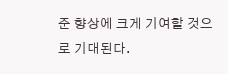준 향상에 크게 기여할 것으로 기대된다.